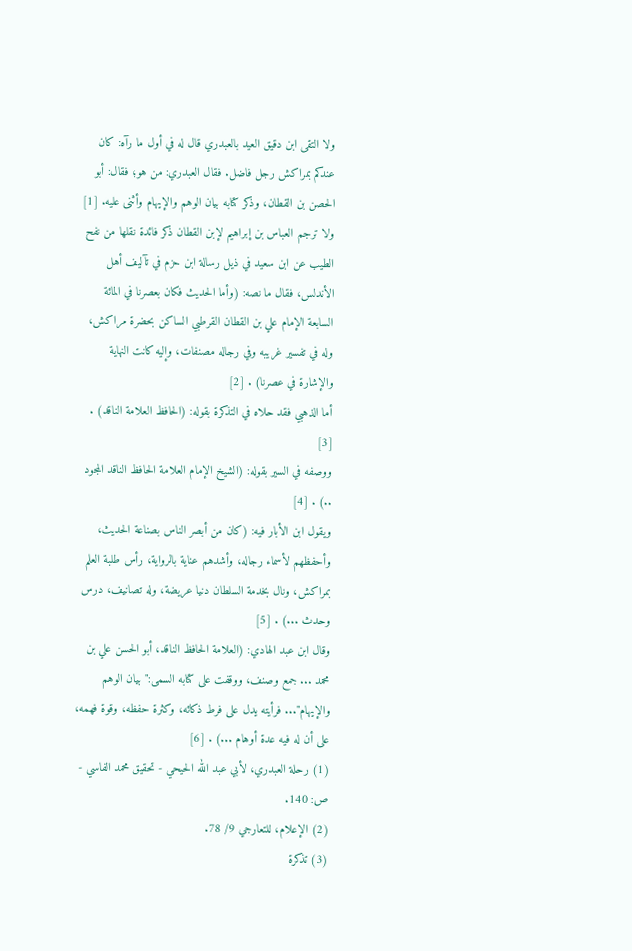ولا التقى ابن دقيق العيد بالعبدري قال له في أول ما رآه: كان عندكم بمراكش رجل فاضل. فقال العبدري: من هو؛ فقال: أبو الحصن بن القطان، وذكر كتابه بيان الوهم والإيهام وأثنى عليه. [1]
ولا ترجم العباس بن إبراهيم لإبن القطان ذكر فائدة نقلها من نفح الطيب عن ابن سعيد في ذيل رسالة ابن حزم في تآليف أهل الأندلس، فقال ما نصه: (وأما الحديث فكان بعصرنا في المائة السابعة الإمام علي بن القطان القرطبي الساكن بحضرة مراكش، وله في تفسير غريبه وفي رجاله مصنفات، وإليه كانت النهاية والإشارة في عصرنا) . [2]
أما الذهبي فقد حلاه في التذكرة بقوله: (الحافظ العلامة الناقد) . [3]
ووصفه في السير بقوله: (الشيخ الإمام العلامة الحافظ الناقد المجود ..) . [4]
ويقول ابن الأبار فيه: (كان من أبصر الناس بصناعة الحديث، وأحفظهم لأسماء رجاله، وأشدهم عناية بالرواية، رأس طلبة العلم بمراكش، ونال بخدمة السلطان دنيا عريضة، وله تصانيف، درس وحدث ...) . [5]
وقال ابن عبد الهادي: (العلامة الحافظ الناقد، أبو الحسن علي بن محمد ... جمع وصنف، ووقفت على كتابه السمى:"بيان الوهم والإيهام"... فرأيته يدل على فرط ذكائه، وكثرة حفظه، وقوة فهمه، على أن له فيه عدة أوهام ...) . [6]
(1) رحلة العبدري، لأبي عبد الله الحيحي - تحقيق محمد الفاسي - ص: 140.
(2) الإعلام، للتعارجي 9/ 78.
(3) تذكرة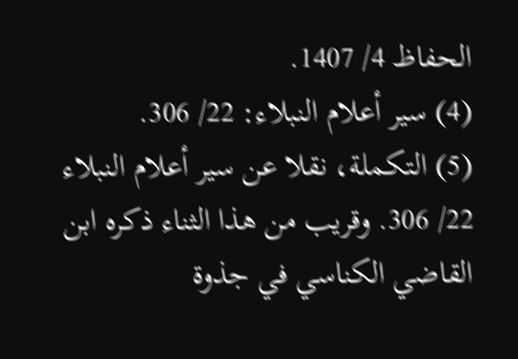الحفاظ 4/ 1407.
(4) سير أعلام النبلاء: 22/ 306.
(5) التكملة، نقلا عن سير أعلام النبلاء 22/ 306. وقريب من هذا الثناء ذكره ابن القاضي الكناسي في جذوة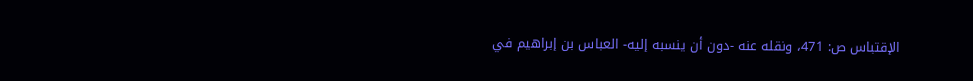الإقتباس ص: 471، ونقله عنه -دون أن ينسبه إليه- العباس بن إبراهيم في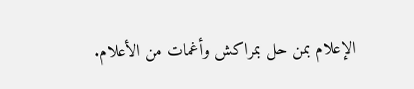الإعلام بمن حل بمراكش وأغمات من الأعلام.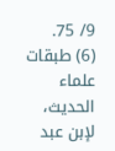9/ 75.
(6) طبقات علماء الحديث، لإبن عبد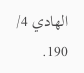الهادي 4/ 190.